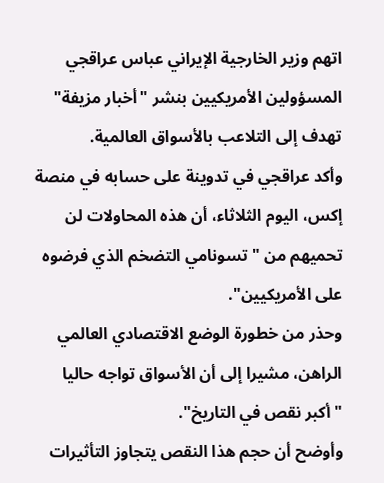اتهم وزير الخارجية الإيراني عباس عراقجي المسؤولين الأمريكيين بنشر "أخبار مزيفة" تهدف إلى التلاعب بالأسواق العالمية.
وأكد عراقجي في تدوينة على حسابه في منصة إكس، اليوم الثلاثاء، أن هذه المحاولات لن تحميهم من "تسونامي التضخم الذي فرضوه على الأمريكيين".
وحذر من خطورة الوضع الاقتصادي العالمي الراهن، مشيرا إلى أن الأسواق تواجه حاليا "أكبر نقص في التاريخ".
وأوضح أن حجم هذا النقص يتجاوز التأثيرات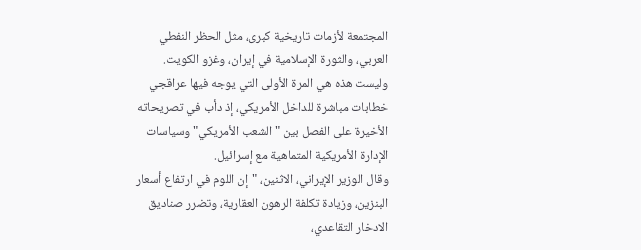المجتمعة لأزمات تاريخية كبرى، مثل الحظر النفطي العربي، والثورة الإسلامية في إيران، وغزو الكويت.
وليست هذه هي المرة الأولى التي يوجه فيها عراقجي خطابات مباشرة للداخل الأمريكي، إذ دأب في تصريحاته الأخيرة على الفصل بين "الشعب الأمريكي" وسياسات الإدارة الأمريكية المتماهية مع إسرائيل.
وقال الوزير الإيراني، الاثنين، "إن اللوم في ارتفاع أسعار البنزين، وزيادة تكلفة الرهون العقارية، وتضرر صناديق الادخار التقاعدي،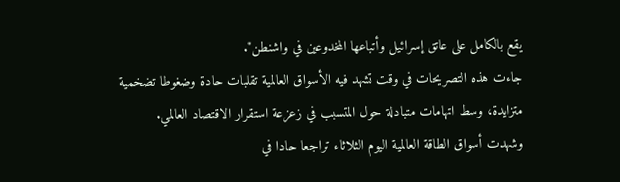يقع بالكامل على عاتق إسرائيل وأتباعها المخدوعين في واشنطن".
جاءت هذه التصريحات في وقت تشهد فيه الأسواق العالمية تقلبات حادة وضغوطا تضخمية متزايدة، وسط اتهامات متبادلة حول المتسبب في زعزعة استقرار الاقتصاد العالمي.
وشهدت أسواق الطاقة العالمية اليوم الثلاثاء تراجعا حادا في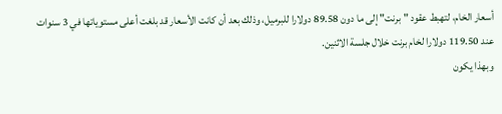أسعار الخام، لتهبط عقود "برنت" إلى ما دون 89.58 دولارا للبرميل، وذلك بعد أن كانت الأسعار قد بلغت أعلى مستوياتها في 3 سنوات عند 119.50 دولارا لخام برنت خلال جلسة الاثنين.
وبهذا يكون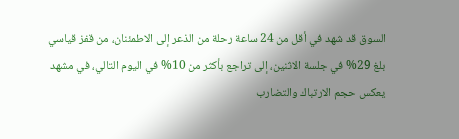السوق قد شهد في أقل من 24 ساعة رحلة من الذعر إلى الاطمئنان، من قفز قياسي بلغ 29% في جلسة الاثنين، إلى تراجع بأكثر من 10% في اليوم التالي، في مشهد يعكس حجم الارتباك والتضارب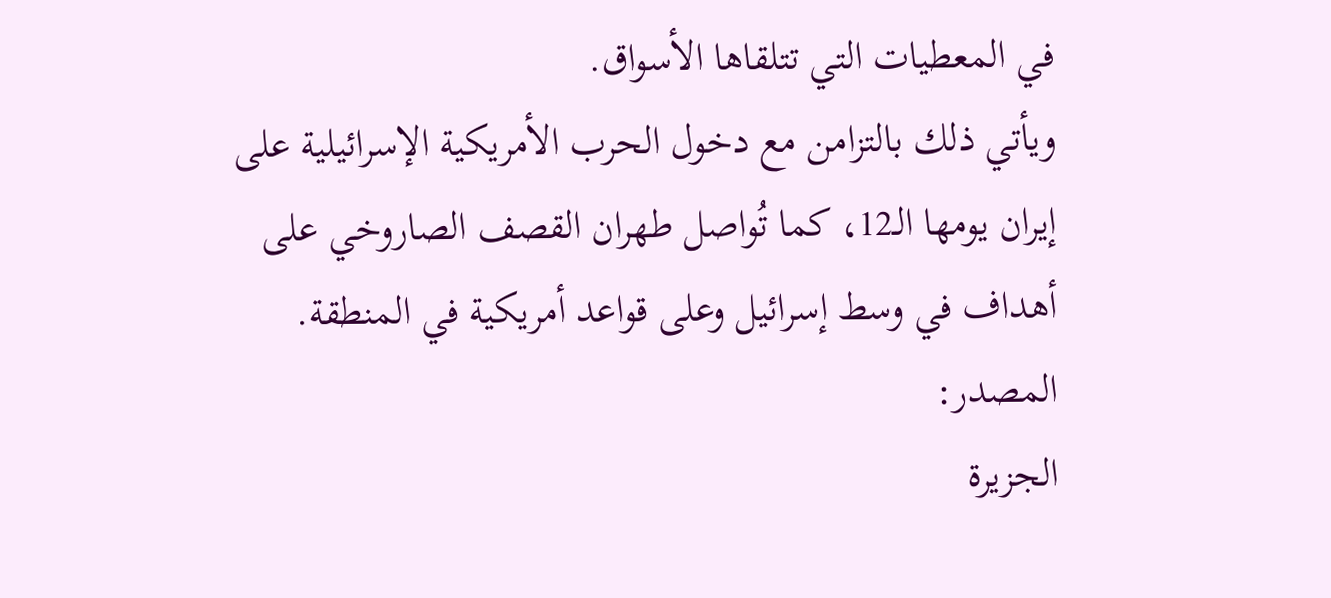في المعطيات التي تتلقاها الأسواق.
ويأتي ذلك بالتزامن مع دخول الحرب الأمريكية الإسرائيلية على إيران يومها الـ12، كما تُواصل طهران القصف الصاروخي على أهداف في وسط إسرائيل وعلى قواعد أمريكية في المنطقة.
المصدر:
الجزيرة